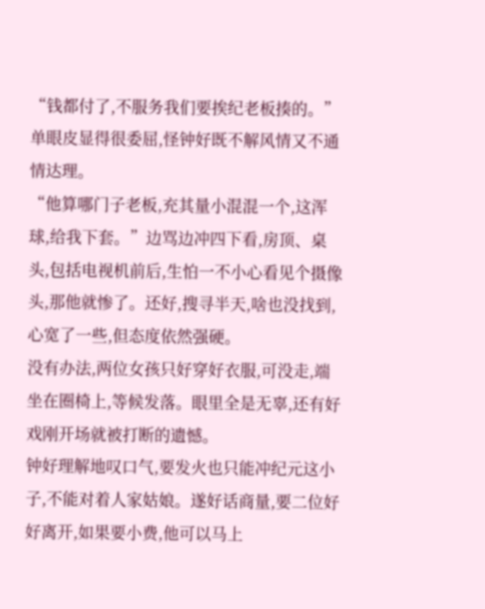“钱都付了,不服务我们要挨纪老板揍的。”单眼皮显得很委屈,怪钟好既不解风情又不通情达理。
“他算哪门子老板,充其量小混混一个,这浑球,给我下套。”边骂边冲四下看,房顶、桌头,包括电视机前后,生怕一不小心看见个摄像头,那他就惨了。还好,搜寻半天,啥也没找到,心宽了一些,但态度依然强硬。
没有办法,两位女孩只好穿好衣服,可没走,端坐在圈椅上,等候发落。眼里全是无辜,还有好戏刚开场就被打断的遗憾。
钟好理解地叹口气,要发火也只能冲纪元这小子,不能对着人家姑娘。遂好话商量,要二位好好离开,如果要小费,他可以马上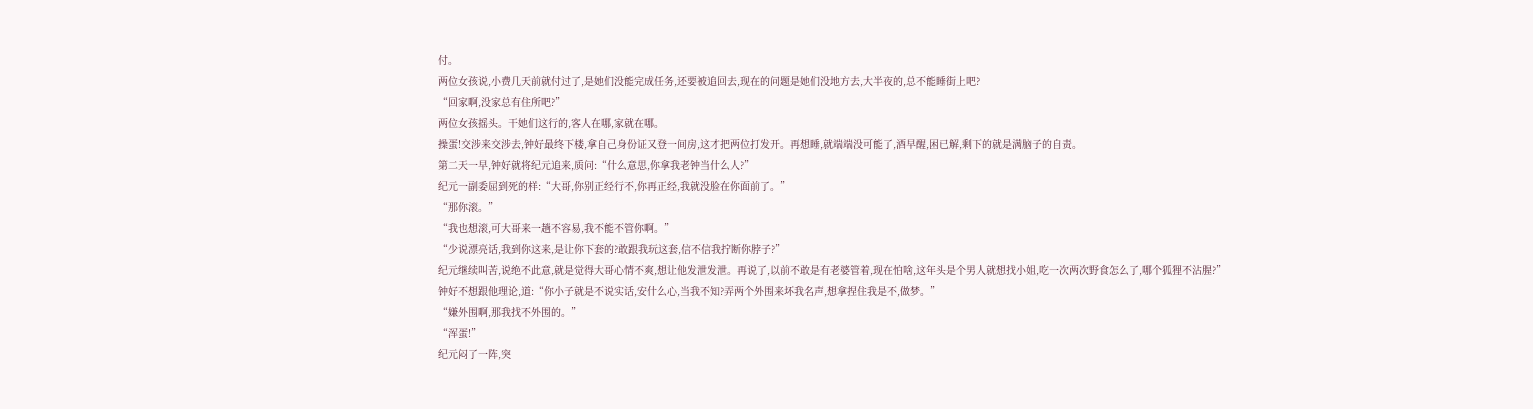付。
两位女孩说,小费几天前就付过了,是她们没能完成任务,还要被追回去,现在的问题是她们没地方去,大半夜的,总不能睡街上吧?
“回家啊,没家总有住所吧?”
两位女孩摇头。干她们这行的,客人在哪,家就在哪。
操蛋!交涉来交涉去,钟好最终下楼,拿自己身份证又登一间房,这才把两位打发开。再想睡,就端端没可能了,酒早醒,困已解,剩下的就是满脑子的自责。
第二天一早,钟好就将纪元追来,质问:“什么意思,你拿我老钟当什么人?”
纪元一副委屈到死的样:“大哥,你别正经行不,你再正经,我就没脸在你面前了。”
“那你滚。”
“我也想滚,可大哥来一趟不容易,我不能不管你啊。”
“少说漂亮话,我到你这来,是让你下套的?敢跟我玩这套,信不信我拧断你脖子?”
纪元继续叫苦,说绝不此意,就是觉得大哥心情不爽,想让他发泄发泄。再说了,以前不敢是有老婆管着,现在怕啥,这年头是个男人就想找小姐,吃一次两次野食怎么了,哪个狐狸不沾腥?”
钟好不想跟他理论,道:“你小子就是不说实话,安什么心,当我不知?弄两个外围来坏我名声,想拿捏住我是不,做梦。”
“嫌外围啊,那我找不外围的。”
“浑蛋!”
纪元闷了一阵,突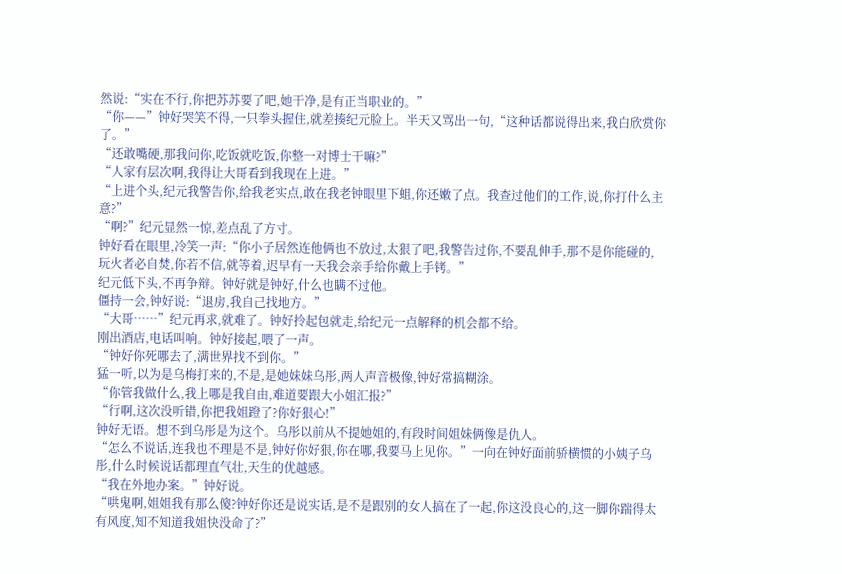然说:“实在不行,你把苏苏要了吧,她干净,是有正当职业的。”
“你——”钟好哭笑不得,一只拳头握住,就差揍纪元脸上。半天又骂出一句,“这种话都说得出来,我白欣赏你了。”
“还敢嘴硬,那我问你,吃饭就吃饭,你整一对博士干嘛?”
“人家有层次啊,我得让大哥看到我现在上进。”
“上进个头,纪元我警告你,给我老实点,敢在我老钟眼里下蛆,你还嫩了点。我查过他们的工作,说,你打什么主意?”
“啊?”纪元显然一惊,差点乱了方寸。
钟好看在眼里,冷笑一声:“你小子居然连他俩也不放过,太狠了吧,我警告过你,不要乱伸手,那不是你能碰的,玩火者必自焚,你若不信,就等着,迟早有一天我会亲手给你戴上手铐。”
纪元低下头,不再争辩。钟好就是钟好,什么也瞒不过他。
僵持一会,钟好说:“退房,我自己找地方。”
“大哥……”纪元再求,就难了。钟好拎起包就走,给纪元一点解释的机会都不给。
刚出酒店,电话叫响。钟好接起,喂了一声。
“钟好你死哪去了,满世界找不到你。”
猛一听,以为是乌梅打来的,不是,是她妹妹乌彤,两人声音极像,钟好常搞糊涂。
“你管我做什么,我上哪是我自由,难道要跟大小姐汇报?”
“行啊,这次没听错,你把我姐蹬了?你好狠心!”
钟好无语。想不到乌彤是为这个。乌彤以前从不提她姐的,有段时间姐妹俩像是仇人。
“怎么不说话,连我也不理是不是,钟好你好狠,你在哪,我要马上见你。”一向在钟好面前骄横惯的小姨子乌彤,什么时候说话都理直气壮,天生的优越感。
“我在外地办案。”钟好说。
“哄鬼啊,姐姐我有那么傻?钟好你还是说实话,是不是跟别的女人搞在了一起,你这没良心的,这一脚你踹得太有风度,知不知道我姐快没命了?”